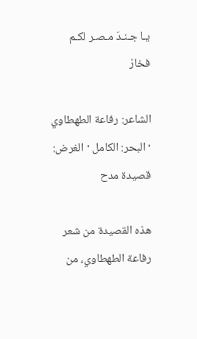يـا جـنـدَ مـصـر لكـم فخارْ

الشاعر: رفاعة الطهطاوي · البحر: الكامل · الغرض: قصيدة مدح

هذه القصيدة من شعر رفاعة الطهطاوي، من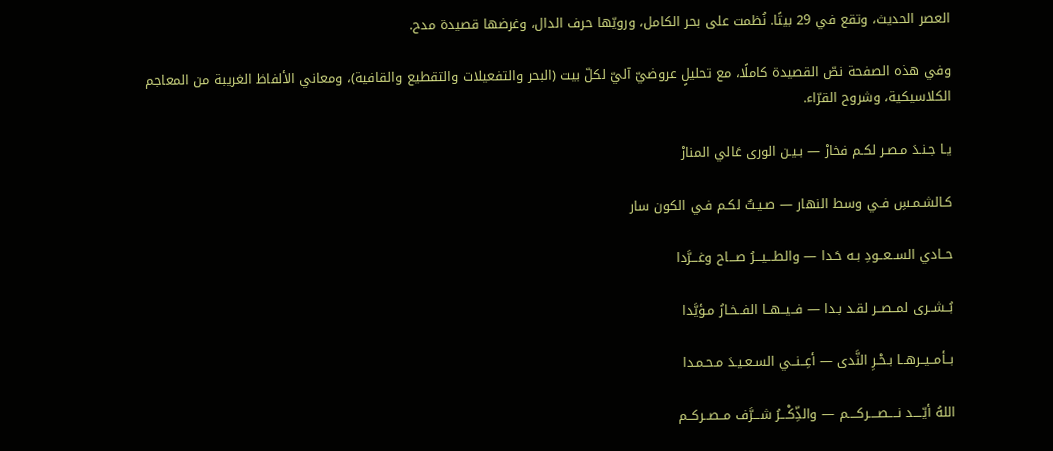العصر الحديث، وتقع في 29 بيتًا. نُظمت على بحر الكامل، ورويّها حرف الدال، وغرضها قصيدة مدح.

وفي هذه الصفحة نصّ القصيدة كاملًا، مع تحليلٍ عروضيّ آليّ لكلّ بيت (البحر والتفعيلات والتقطيع والقافية)، ومعاني الألفاظ الغريبة من المعاجم الكلاسيكية، وشروح القرّاء.

يـا جـنـدَ مـصـر لكـم فخارْ — بـيـن الورى عَالي المنارْ

كـالشـمـسِ فـي وسط النهار — صـيـتٌ لكـم فـي الكون سار

حــادي الســعــودِ بـه حَـدا — والطـــيـــرُ صـــاح وغـــرَّدا

بُــشــرى لمــصــر لقـد بـدا — فــيــهــا الفــخـارُ مـؤيَّدا

بــأمــيــرهــا بـحْـرِ النَّدى — أعِــنــي السـعـيـدَ مـحـمـدا

اللهُ أيّــــد نــــصــــركــــم — والذِّكْـــرُ شـــرَّف مــصــركــم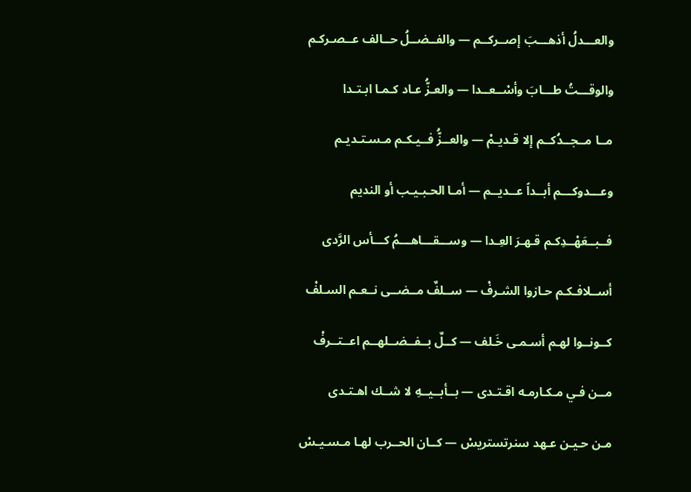والعـــدلُ أذهـــبَ إصــركــم — والفــضــلُ حــالف عــصـركـم

والوقـــتُ طـــابَ وأسْــعــدا — والعـزُّ عـاد كـمـا ابـتـدا

مــا مــجــدُكــم إلا قـديـمْ — والعــزُّ فــيـكـم مـسـتـديـم

وعـــدوكـــم أبــداً عــديــم — أمـا الحـبـيـب أو النديم

فــبــعَهْــدِكـم قـهـرَ العِـدا — وســـقـــاهـــمُ كـــأس الرَّدى

أســلافـكـم حـازوا الشـرفْ — ســلفٌ مــضــى نــعـم السـلفْ

كــونــوا لهـم أسـمـى خَـلف — كــلٌ بــفــضــلهــم اعــتــرفْ

مــن فـي مـكـارمـه اقـتـدى — بــأبــيــهِ لا شــك اهـتـدى

مـن حـيـن عـهد سنرتستريسْ — كــان الحــرب لهـا مـسـيـسْ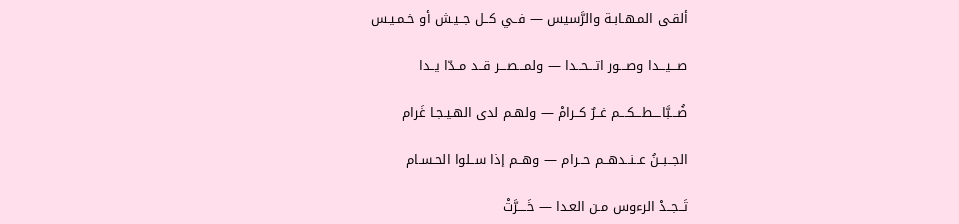ألقـى المـهـابـة والرَّسيس — فــي كــل جــيـش أو خـمـيـس

صـــيـــدا وصـــور اتـــحــدا — ولمـــصـــر قــد مــدّا يــدا

ضُـــبَّاـــطـــكـــم غــرٌ كــرامْ — ولهـم لدى الهـيـجـا غَرام

الجــبــنُ عــنــدهــم حــرام — وهــم إذا ســلوا الحـسـام

تَــجــدْ الرءوس مـن العـدا — خَــــرَّتْ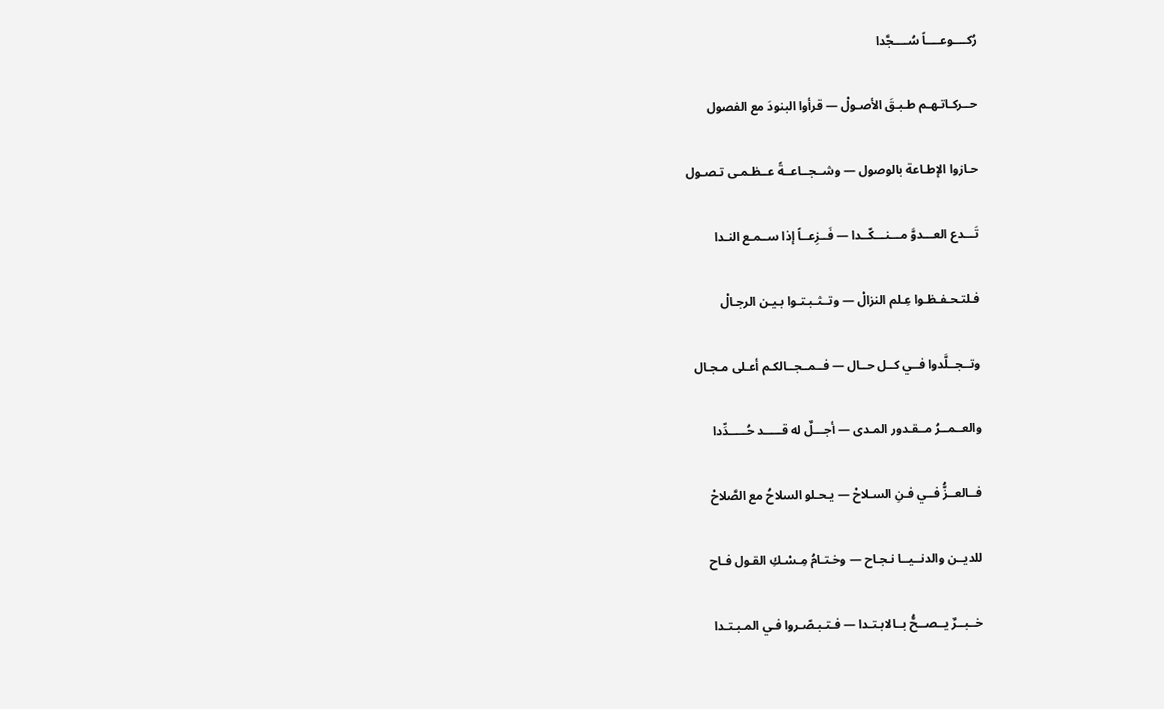رُكــــوعــــاً سُــــجَّدا

حــركـاتـهـم طـبـقَ الأصـولْ — قرأوا البنودَ مع الفصول

حـازوا الإطـاعة بالوصول — وشــجــاعــةً عــظـمـى تـصـول

تَـــدع العـــدوَّ مـــنـــكّــدا — فَــزِعــاً إذا ســمـع النـدا

فـلتـحـفـظـوا عِـلم النزالْ — وتــثـبـتـوا بـيـن الرجـالْ

وتــجــلَّدوا فــي كــل حــال — فــمــجــالكـم أعـلى مـجـال

والعــمــرُ مــقـدور المـدى — أجـــلٌ له قـــــد حُـــــدِّدا

فــالعــزُّ فــي فـنِ السـلاحْ — يـحـلو السلاحُ مع الصَّلاحْ

للديــن والدنــيــا نـجـاح — وخـتـامُ مِـسْـكِ القـول فـاح

خــبــرٌ يــصــحُّ بــالابـتـدا — فـتـبـصّـروا فـي المـبـتـدا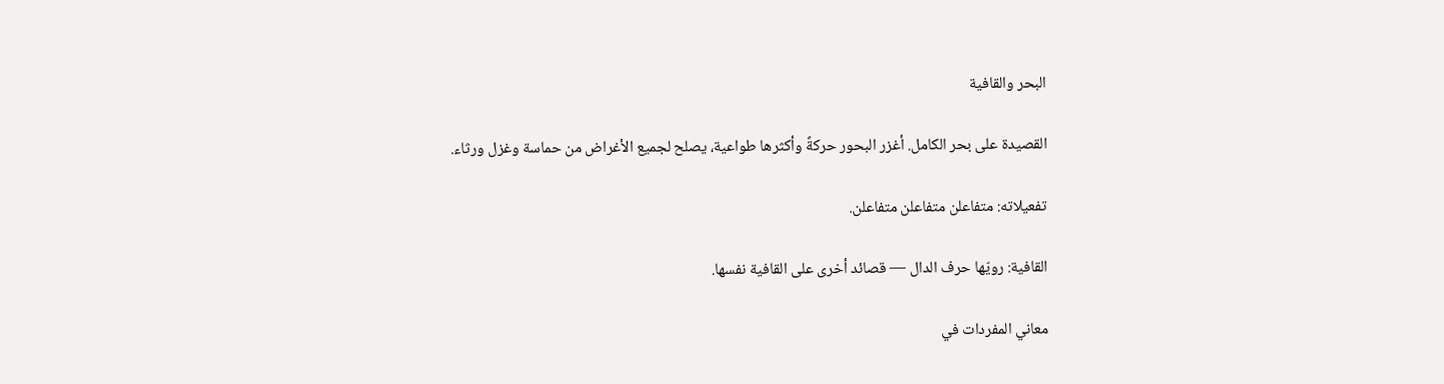البحر والقافية

القصيدة على بحر الكامل. أغزر البحور حركةً وأكثرها طواعية، يصلح لجميع الأغراض من حماسة وغزل ورثاء.

تفعيلاته: متفاعلن متفاعلن متفاعلن.

القافية: رويّها حرف الدال — قصائد أخرى على القافية نفسها.

معاني المفردات في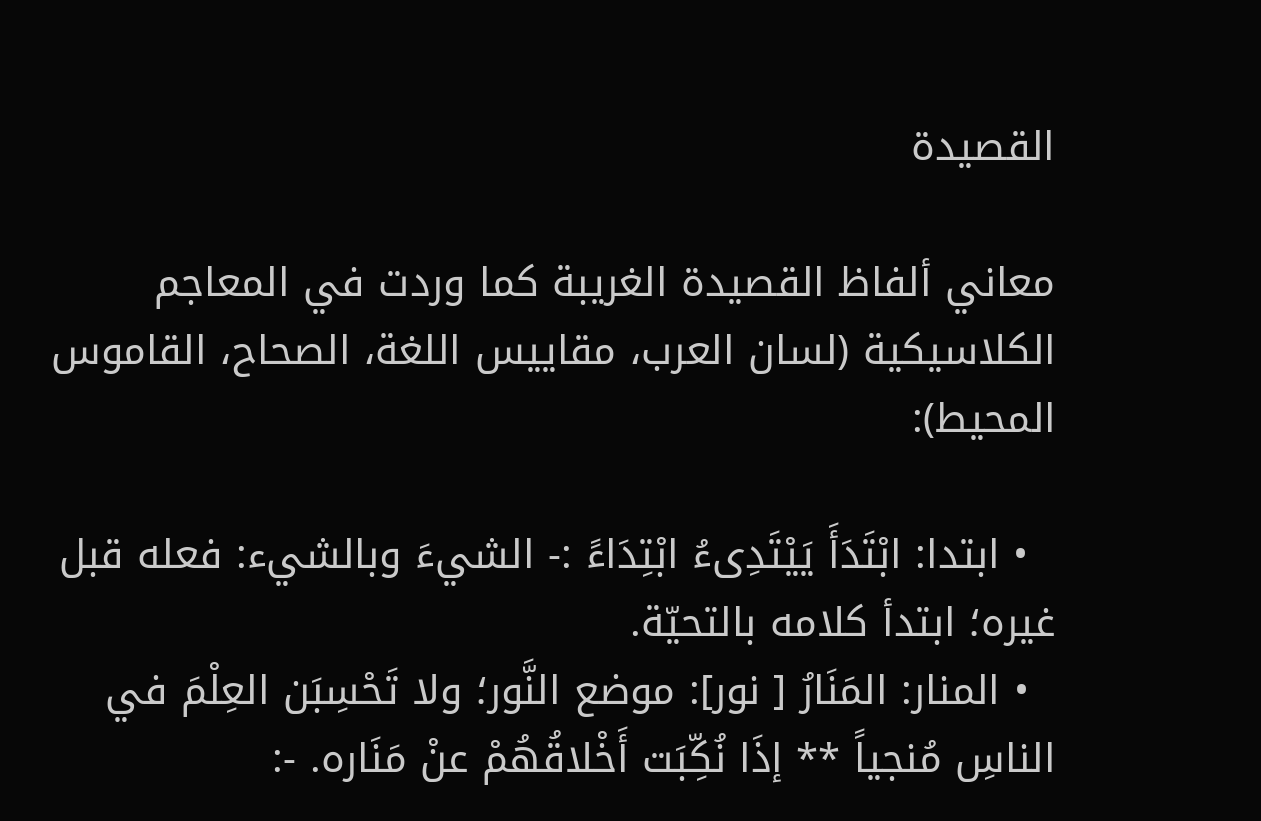القصيدة

معاني ألفاظ القصيدة الغريبة كما وردت في المعاجم الكلاسيكية (لسان العرب، مقاييس اللغة، الصحاح، القاموس المحيط):

  • ابتدا: ابْتَدَأَ يَيْتَدِىءُ ابْتِدَاءً :- الشيءَ وبالشيء: فعله قبل غيره؛ ابتدأ كلامه بالتحيّة.
  • المنار: المَنَارُ [ نور]: موضع النَّور؛ ولا تَحْسِبَن العِلْمَ في الناسِ مُنجياً ** إذَا نُكِّبَت أَخْلاقُهُمْ عنْ مَنَاره. -: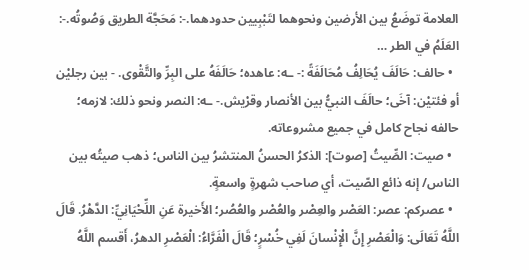العلامة توضَعُ بين الأرضين ونحوهما لتَبْبِيين حدودهما.-: مَحَجَّة الطريق وَصُوتُه.-: العَلَمُ في الطر …
  • حالف: حَالَفَ يُحَالِفُ مُحَالَفَةً :- ـه: عاهده؛ حَالَفَهُ على البِرِّ والتَّقْوى. - بين رجليْن أو فئتيْن: آخَى؛ حالَفَ النبيُّ بين الأنصار وقرْيش.- ـه: النصر ونحو ذلك: لازمه؛ حالفه نجاح كامل في جميع مشروعاته.
  • صيت: الصِّيتُ [صوت]: الذكرُ الحسنُ المنتشرُ بين الناس؛ ذهب صيتُه بين الناس/ إنه ذائع الصّيت، أي صاحب شهرةٍ واسعةٍ.
  • عصركم: عصر: العَصْر والعِصْر والعُصْر والعُصُر؛ الأَخيرة عَنِ اللِّحْيَانِيِّ: الدَّهْرُ. قَالَ اللَّهُ تَعَالَى: وَالْعَصْرِ إِنَّ الْإِنْسانَ لَفِي خُسْرٍ؛ قَالَ الْفَرَّاءُ: الْعَصْرِ الدهرُ، أَقسم اللَّهُ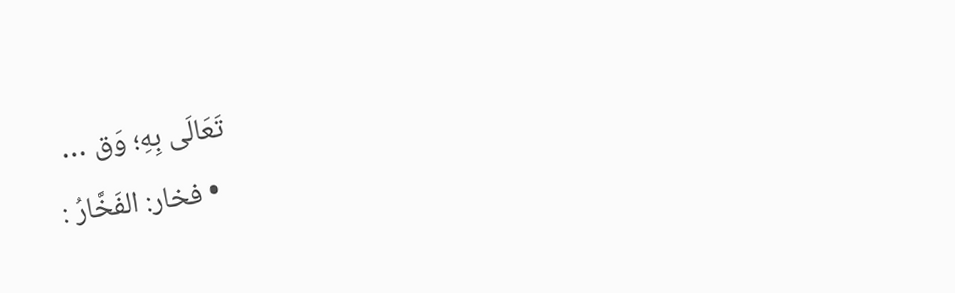تَعَالَى بِهِ؛ وَق …
  • فخار: الفَخَّارُ :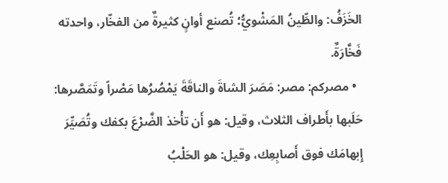الخَزَفُ: والطِّينُ المَشْويُّ؛ تُصنع أوانٍ كثيرةٌ من الفخّار، واحدته فَخَّارَةٌ.
  • مصركم: مصر: مَصَرَ الشاةَ والناقَةَ يَمْصُرُها مَصْراً وتَمَصَّرها: حَلَبها بأَطراف الثلاث، وقيل: هو أَن تأْخذ الضَّرْعَ بكفك وتُصَيِّرَ إِبهامَك فوق أَصابِعِك، وقيل: هو الحَلْبُ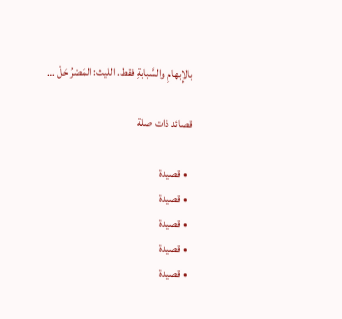بالإِبهامِ والسَّبابةِ فقط. الليث: المَصْرُ حَلْ …

قصائد ذات صلة

  • قصيدة
  • قصيدة
  • قصيدة
  • قصيدة
  • قصيدة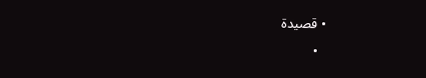• قصيدة
  •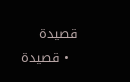قصيدة
  • قصيدة